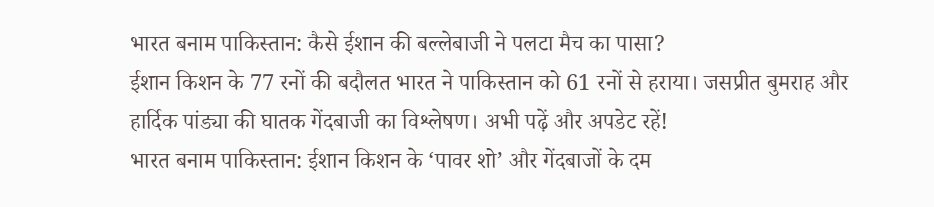भारत बनाम पाकिस्तान: कैसे ईशान की बल्लेबाजी ने पलटा मैच का पासा?
ईशान किशन के 77 रनों की बदौलत भारत ने पाकिस्तान को 61 रनों से हराया। जसप्रीत बुमराह और हार्दिक पांड्या की घातक गेंदबाजी का विश्लेषण। अभी पढ़ें और अपडेट रहें!
भारत बनाम पाकिस्तान: ईशान किशन के ‘पावर शो’ और गेंदबाजों के दम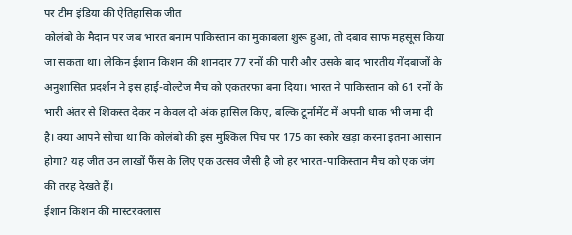पर टीम इंडिया की ऐतिहासिक जीत
कोलंबो के मैदान पर जब भारत बनाम पाकिस्तान का मुकाबला शुरू हुआ, तो दबाव साफ महसूस किया जा सकता था। लेकिन ईशान किशन की शानदार 77 रनों की पारी और उसके बाद भारतीय गेंदबाजों के अनुशासित प्रदर्शन ने इस हाई-वोल्टेज मैच को एकतरफा बना दिया। भारत ने पाकिस्तान को 61 रनों के भारी अंतर से शिकस्त देकर न केवल दो अंक हासिल किए, बल्कि टूर्नामेंट में अपनी धाक भी जमा दी है। क्या आपने सोचा था कि कोलंबो की इस मुश्किल पिच पर 175 का स्कोर खड़ा करना इतना आसान होगा? यह जीत उन लाखों फैंस के लिए एक उत्सव जैसी है जो हर भारत-पाकिस्तान मैच को एक जंग की तरह देखते हैं।
ईशान किशन की मास्टरक्लास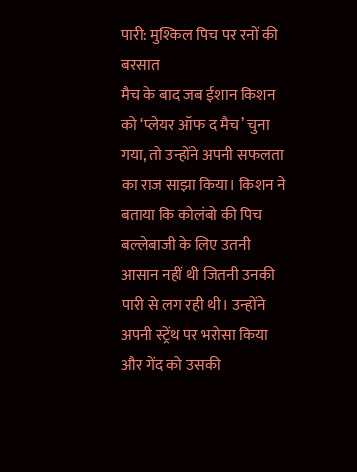पारी: मुश्किल पिच पर रनों की बरसात
मैच के बाद जब ईशान किशन को ‘प्लेयर ऑफ द मैच’ चुना गया, तो उन्होंने अपनी सफलता का राज साझा किया। किशन ने बताया कि कोलंबो की पिच बल्लेबाजी के लिए उतनी आसान नहीं थी जितनी उनकी पारी से लग रही थी। उन्होंने अपनी स्ट्रेंथ पर भरोसा किया और गेंद को उसकी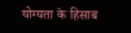योग्यता के हिसाब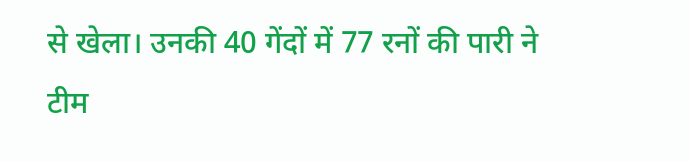से खेला। उनकी 40 गेंदों में 77 रनों की पारी ने टीम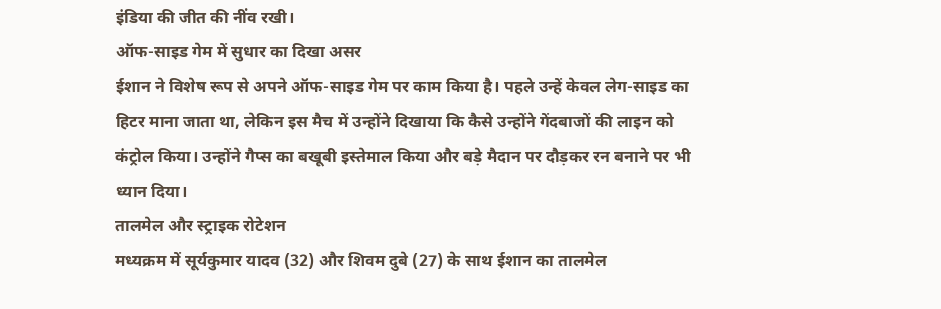इंडिया की जीत की नींव रखी।
ऑफ-साइड गेम में सुधार का दिखा असर
ईशान ने विशेष रूप से अपने ऑफ-साइड गेम पर काम किया है। पहले उन्हें केवल लेग-साइड का हिटर माना जाता था, लेकिन इस मैच में उन्होंने दिखाया कि कैसे उन्होंने गेंदबाजों की लाइन को कंट्रोल किया। उन्होंने गैप्स का बखूबी इस्तेमाल किया और बड़े मैदान पर दौड़कर रन बनाने पर भी ध्यान दिया।
तालमेल और स्ट्राइक रोटेशन
मध्यक्रम में सूर्यकुमार यादव (32) और शिवम दुबे (27) के साथ ईशान का तालमेल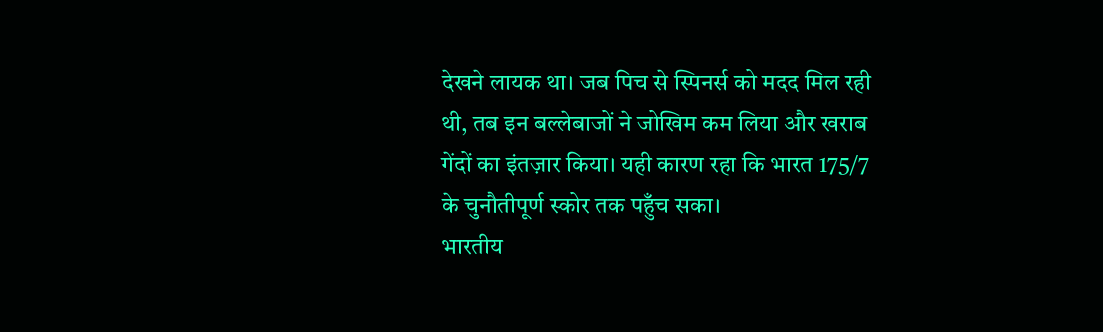देखने लायक था। जब पिच से स्पिनर्स को मदद मिल रही थी, तब इन बल्लेबाजों ने जोखिम कम लिया और खराब गेंदों का इंतज़ार किया। यही कारण रहा कि भारत 175/7 के चुनौतीपूर्ण स्कोर तक पहुँच सका।
भारतीय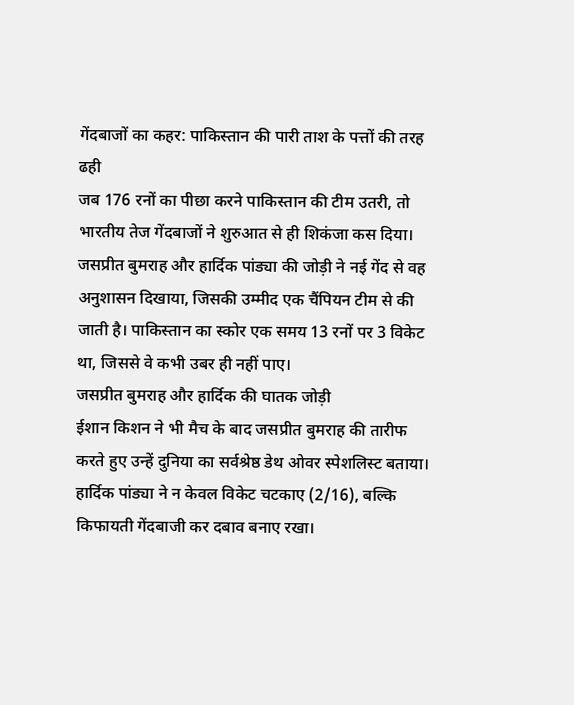गेंदबाजों का कहर: पाकिस्तान की पारी ताश के पत्तों की तरह ढही
जब 176 रनों का पीछा करने पाकिस्तान की टीम उतरी, तो भारतीय तेज गेंदबाजों ने शुरुआत से ही शिकंजा कस दिया। जसप्रीत बुमराह और हार्दिक पांड्या की जोड़ी ने नई गेंद से वह अनुशासन दिखाया, जिसकी उम्मीद एक चैंपियन टीम से की जाती है। पाकिस्तान का स्कोर एक समय 13 रनों पर 3 विकेट था, जिससे वे कभी उबर ही नहीं पाए।
जसप्रीत बुमराह और हार्दिक की घातक जोड़ी
ईशान किशन ने भी मैच के बाद जसप्रीत बुमराह की तारीफ करते हुए उन्हें दुनिया का सर्वश्रेष्ठ डेथ ओवर स्पेशलिस्ट बताया। हार्दिक पांड्या ने न केवल विकेट चटकाए (2/16), बल्कि किफायती गेंदबाजी कर दबाव बनाए रखा।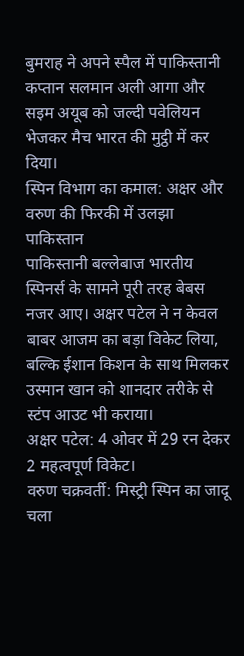बुमराह ने अपने स्पैल में पाकिस्तानी कप्तान सलमान अली आगा और सइम अयूब को जल्दी पवेलियन भेजकर मैच भारत की मुट्ठी में कर दिया।
स्पिन विभाग का कमाल: अक्षर और वरुण की फिरकी में उलझा पाकिस्तान
पाकिस्तानी बल्लेबाज भारतीय स्पिनर्स के सामने पूरी तरह बेबस नजर आए। अक्षर पटेल ने न केवल बाबर आजम का बड़ा विकेट लिया, बल्कि ईशान किशन के साथ मिलकर उस्मान खान को शानदार तरीके से स्टंप आउट भी कराया।
अक्षर पटेल: 4 ओवर में 29 रन देकर 2 महत्वपूर्ण विकेट।
वरुण चक्रवर्ती: मिस्ट्री स्पिन का जादू चला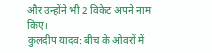और उन्होंने भी 2 विकेट अपने नाम किए।
कुलदीप यादव: बीच के ओवरों में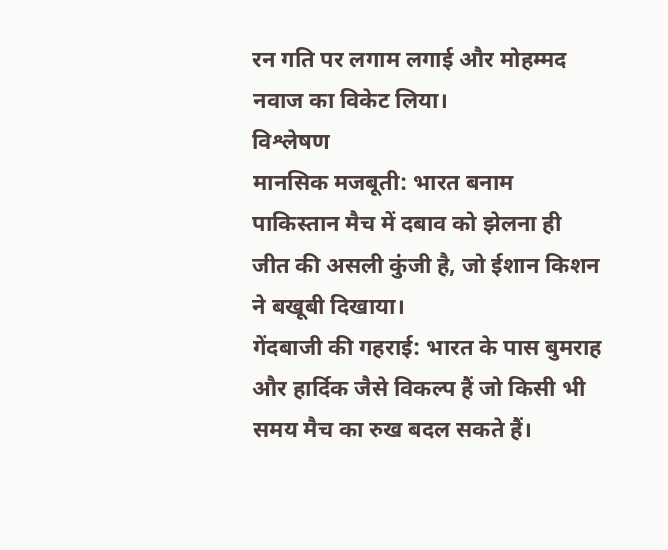रन गति पर लगाम लगाई और मोहम्मद नवाज का विकेट लिया।
विश्लेषण
मानसिक मजबूती: भारत बनाम पाकिस्तान मैच में दबाव को झेलना ही जीत की असली कुंजी है, जो ईशान किशन ने बखूबी दिखाया।
गेंदबाजी की गहराई: भारत के पास बुमराह और हार्दिक जैसे विकल्प हैं जो किसी भी समय मैच का रुख बदल सकते हैं।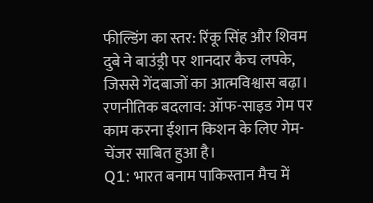फील्डिंग का स्तर: रिंकू सिंह और शिवम दुबे ने बाउंड्री पर शानदार कैच लपके, जिससे गेंदबाजों का आत्मविश्वास बढ़ा।
रणनीतिक बदलाव: ऑफ-साइड गेम पर काम करना ईशान किशन के लिए गेम-चेंजर साबित हुआ है।
Q1: भारत बनाम पाकिस्तान मैच में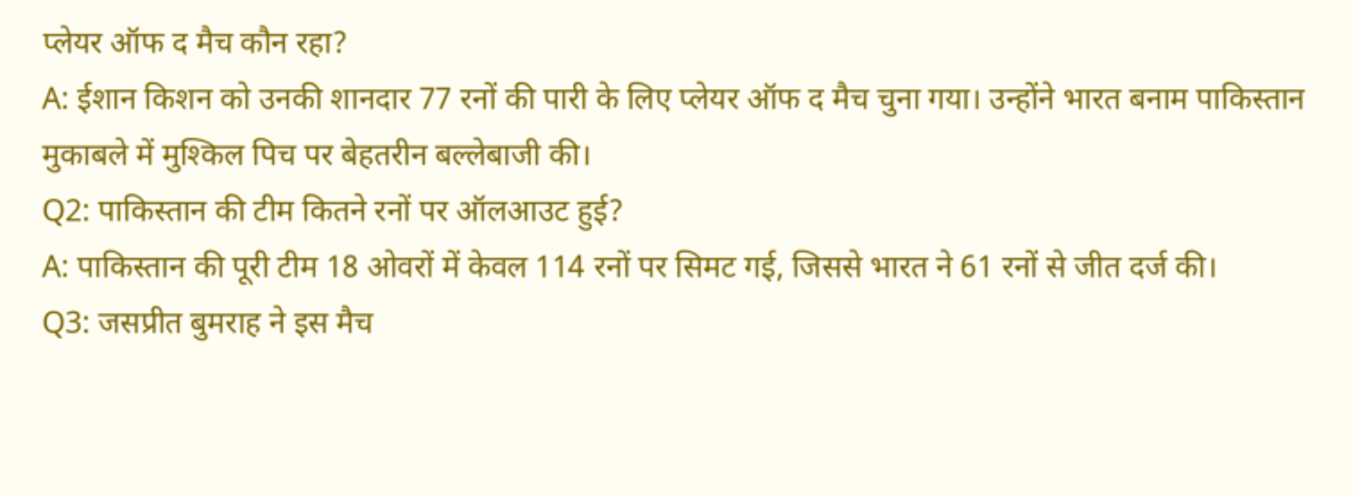प्लेयर ऑफ द मैच कौन रहा?
A: ईशान किशन को उनकी शानदार 77 रनों की पारी के लिए प्लेयर ऑफ द मैच चुना गया। उन्होंने भारत बनाम पाकिस्तान मुकाबले में मुश्किल पिच पर बेहतरीन बल्लेबाजी की।
Q2: पाकिस्तान की टीम कितने रनों पर ऑलआउट हुई?
A: पाकिस्तान की पूरी टीम 18 ओवरों में केवल 114 रनों पर सिमट गई, जिससे भारत ने 61 रनों से जीत दर्ज की।
Q3: जसप्रीत बुमराह ने इस मैच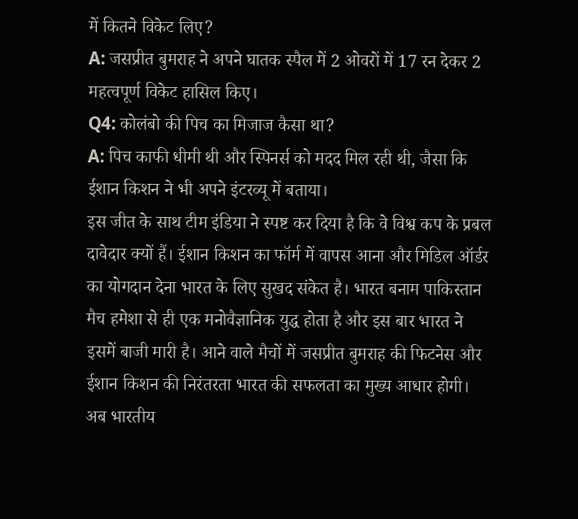में कितने विकेट लिए?
A: जसप्रीत बुमराह ने अपने घातक स्पैल में 2 ओवरों में 17 रन देकर 2 महत्वपूर्ण विकेट हासिल किए।
Q4: कोलंबो की पिच का मिजाज कैसा था?
A: पिच काफी धीमी थी और स्पिनर्स को मदद मिल रही थी, जैसा कि ईशान किशन ने भी अपने इंटरव्यू में बताया।
इस जीत के साथ टीम इंडिया ने स्पष्ट कर दिया है कि वे विश्व कप के प्रबल दावेदार क्यों हैं। ईशान किशन का फॉर्म में वापस आना और मिडिल ऑर्डर का योगदान देना भारत के लिए सुखद संकेत है। भारत बनाम पाकिस्तान मैच हमेशा से ही एक मनोवैज्ञानिक युद्ध होता है और इस बार भारत ने इसमें बाजी मारी है। आने वाले मैचों में जसप्रीत बुमराह की फिटनेस और ईशान किशन की निरंतरता भारत की सफलता का मुख्य आधार होगी।
अब भारतीय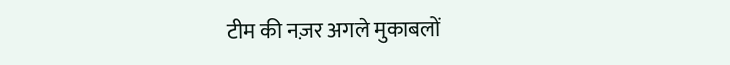टीम की नज़र अगले मुकाबलों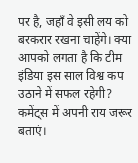पर है, जहाँ वे इसी लय को बरकरार रखना चाहेंगे। क्या आपको लगता है कि टीम इंडिया इस साल विश्व कप उठाने में सफल रहेगी? कमेंट्स में अपनी राय जरूर बताएं।